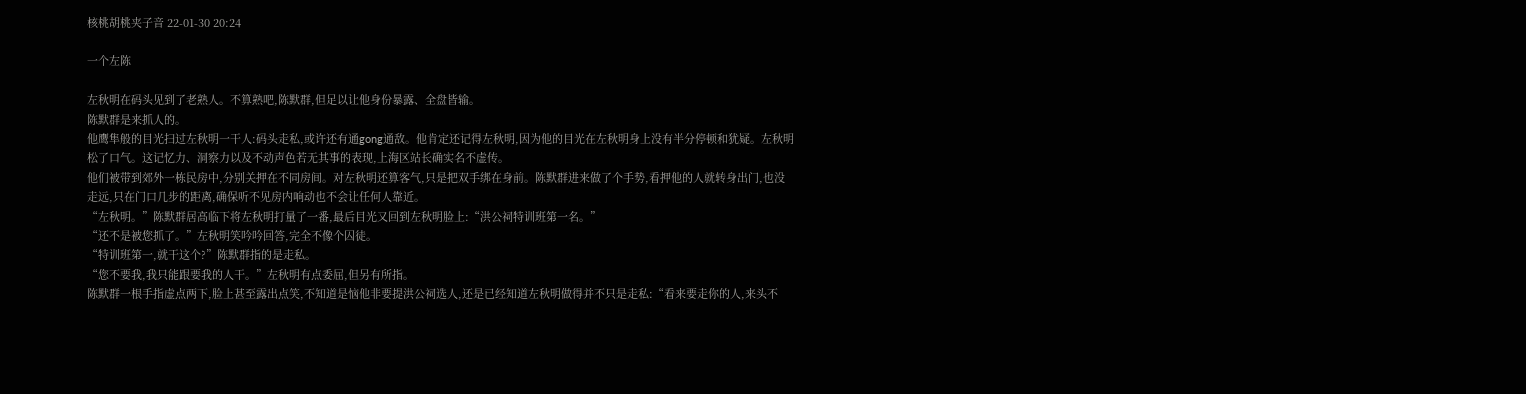核桃胡桃夹子音 22-01-30 20:24

一个左陈

左秋明在码头见到了老熟人。不算熟吧,陈默群,但足以让他身份暴露、全盘皆输。
陈默群是来抓人的。
他鹰隼般的目光扫过左秋明一干人:码头走私,或许还有通gong通敌。他肯定还记得左秋明,因为他的目光在左秋明身上没有半分停顿和犹疑。左秋明松了口气。这记忆力、洞察力以及不动声色若无其事的表现,上海区站长确实名不虚传。
他们被带到郊外一栋民房中,分别关押在不同房间。对左秋明还算客气,只是把双手绑在身前。陈默群进来做了个手势,看押他的人就转身出门,也没走远,只在门口几步的距离,确保听不见房内响动也不会让任何人靠近。
“左秋明。”陈默群居高临下将左秋明打量了一番,最后目光又回到左秋明脸上:“洪公祠特训班第一名。”
“还不是被您抓了。”左秋明笑吟吟回答,完全不像个囚徒。
“特训班第一,就干这个?”陈默群指的是走私。
“您不要我,我只能跟要我的人干。”左秋明有点委屈,但另有所指。
陈默群一根手指虚点两下,脸上甚至露出点笑,不知道是恼他非要提洪公祠选人,还是已经知道左秋明做得并不只是走私:“看来要走你的人,来头不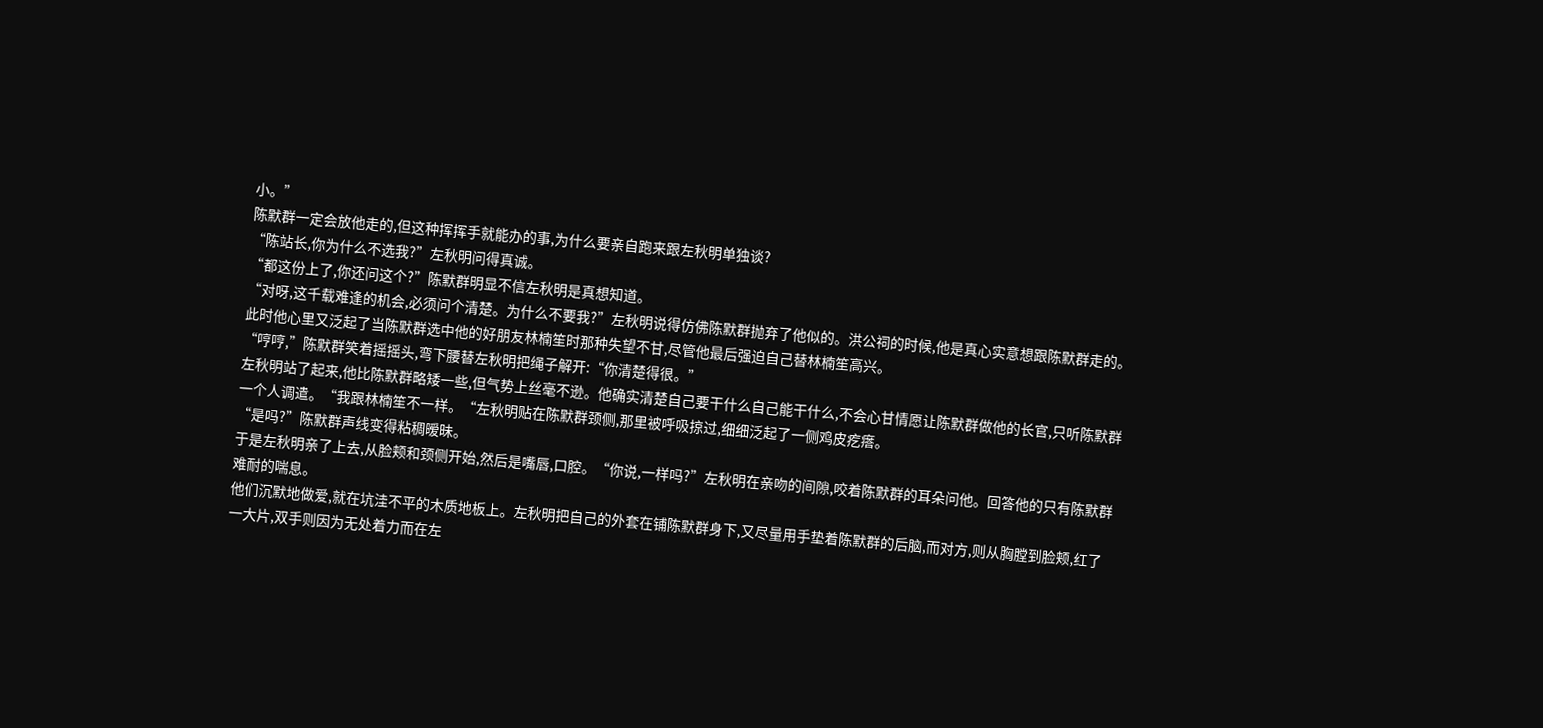小。”
陈默群一定会放他走的,但这种挥挥手就能办的事,为什么要亲自跑来跟左秋明单独谈?
“陈站长,你为什么不选我?”左秋明问得真诚。
“都这份上了,你还问这个?”陈默群明显不信左秋明是真想知道。
“对呀,这千载难逢的机会,必须问个清楚。为什么不要我?”左秋明说得仿佛陈默群抛弃了他似的。洪公祠的时候,他是真心实意想跟陈默群走的。此时他心里又泛起了当陈默群选中他的好朋友林楠笙时那种失望不甘,尽管他最后强迫自己替林楠笙高兴。
“哼哼,”陈默群笑着摇摇头,弯下腰替左秋明把绳子解开:“你清楚得很。”
左秋明站了起来,他比陈默群略矮一些,但气势上丝毫不逊。他确实清楚自己要干什么自己能干什么,不会心甘情愿让陈默群做他的长官,只听陈默群一个人调遣。“我跟林楠笙不一样。“左秋明贴在陈默群颈侧,那里被呼吸掠过,细细泛起了一侧鸡皮疙瘩。
“是吗?”陈默群声线变得粘稠暧昧。
于是左秋明亲了上去,从脸颊和颈侧开始,然后是嘴唇,口腔。“你说,一样吗?”左秋明在亲吻的间隙,咬着陈默群的耳朵问他。回答他的只有陈默群难耐的喘息。
他们沉默地做爱,就在坑洼不平的木质地板上。左秋明把自己的外套在铺陈默群身下,又尽量用手垫着陈默群的后脑,而对方,则从胸膛到脸颊,红了一大片,双手则因为无处着力而在左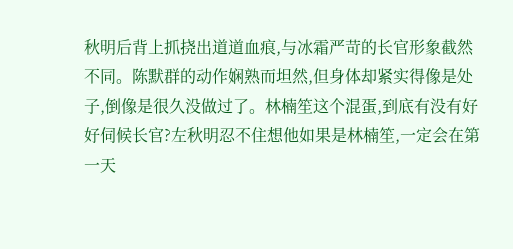秋明后背上抓挠出道道血痕,与冰霜严苛的长官形象截然不同。陈默群的动作娴熟而坦然,但身体却紧实得像是处子,倒像是很久没做过了。林楠笙这个混蛋,到底有没有好好伺候长官?左秋明忍不住想他如果是林楠笙,一定会在第一天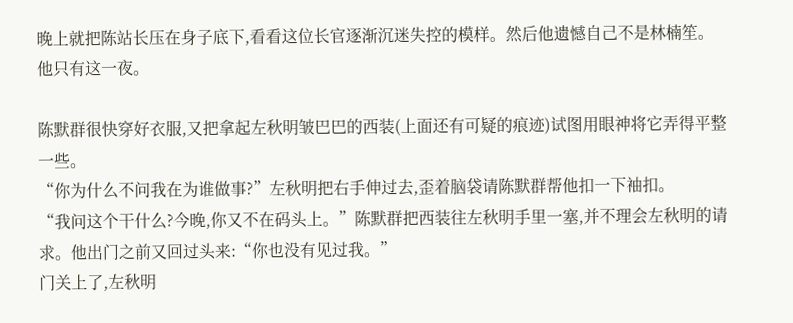晚上就把陈站长压在身子底下,看看这位长官逐渐沉迷失控的模样。然后他遗憾自己不是林楠笙。
他只有这一夜。

陈默群很快穿好衣服,又把拿起左秋明皱巴巴的西装(上面还有可疑的痕迹)试图用眼神将它弄得平整一些。
“你为什么不问我在为谁做事?”左秋明把右手伸过去,歪着脑袋请陈默群帮他扣一下袖扣。
“我问这个干什么?今晚,你又不在码头上。”陈默群把西装往左秋明手里一塞,并不理会左秋明的请求。他出门之前又回过头来:“你也没有见过我。”
门关上了,左秋明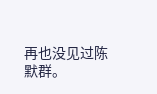再也没见过陈默群。